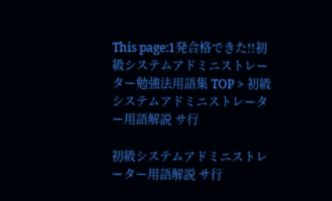This page:1発合格できた!!初級システムアドミニストレーター勉強法用語集 TOP > 初級システムアドミニストレーター用語解説 サ行

初級システムアドミニストレーター用語解説 サ行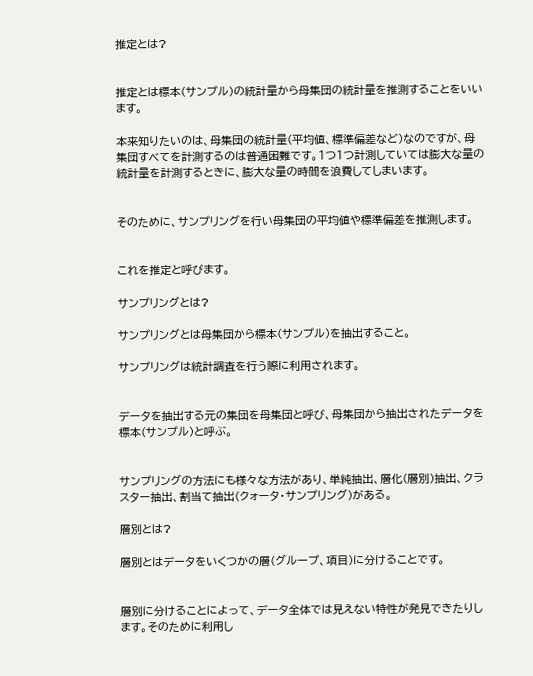推定とは?


推定とは標本(サンプル)の統計量から母集団の統計量を推測することをいいます。

本来知りたいのは、母集団の統計量(平均値、標準偏差など)なのですが、母集団すべてを計測するのは普通困難です。1つ1つ計測していては膨大な量の統計量を計測するときに、膨大な量の時間を浪費してしまいます。


そのために、サンプリングを行い母集団の平均値や標準偏差を推測します。


これを推定と呼びます。

サンプリングとは?

サンプリングとは母集団から標本(サンプル)を抽出すること。

サンプリングは統計調査を行う際に利用されます。


データを抽出する元の集団を母集団と呼び、母集団から抽出されたデータを標本(サンプル)と呼ぶ。


サンプリングの方法にも様々な方法があり、単純抽出、層化(層別)抽出、クラスター抽出、割当て抽出(クォータ・サンプリング)がある。

層別とは?

層別とはデータをいくつかの層(グループ、項目)に分けることです。


層別に分けることによって、データ全体では見えない特性が発見できたりします。そのために利用し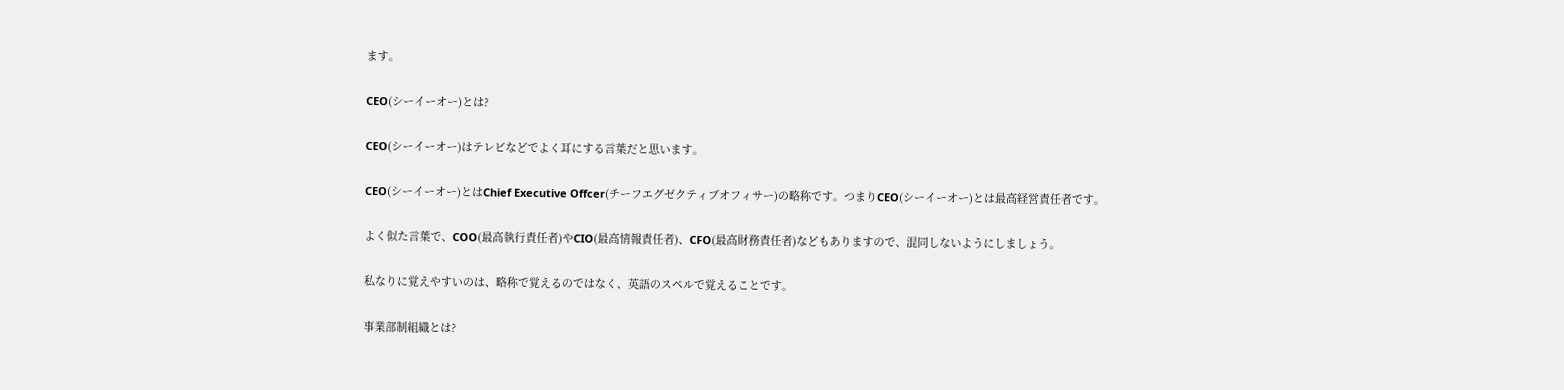ます。

CEO(シーイーオー)とは?

CEO(シーイーオー)はテレビなどでよく耳にする言葉だと思います。

CEO(シーイーオー)とはChief Executive Offcer(チーフエグゼクティブオフィサー)の略称です。つまりCEO(シーイーオー)とは最高経営責任者です。

よく似た言葉で、COO(最高執行責任者)やCIO(最高情報責任者)、CFO(最高財務責任者)などもありますので、混同しないようにしましょう。

私なりに覚えやすいのは、略称で覚えるのではなく、英語のスペルで覚えることです。

事業部制組織とは?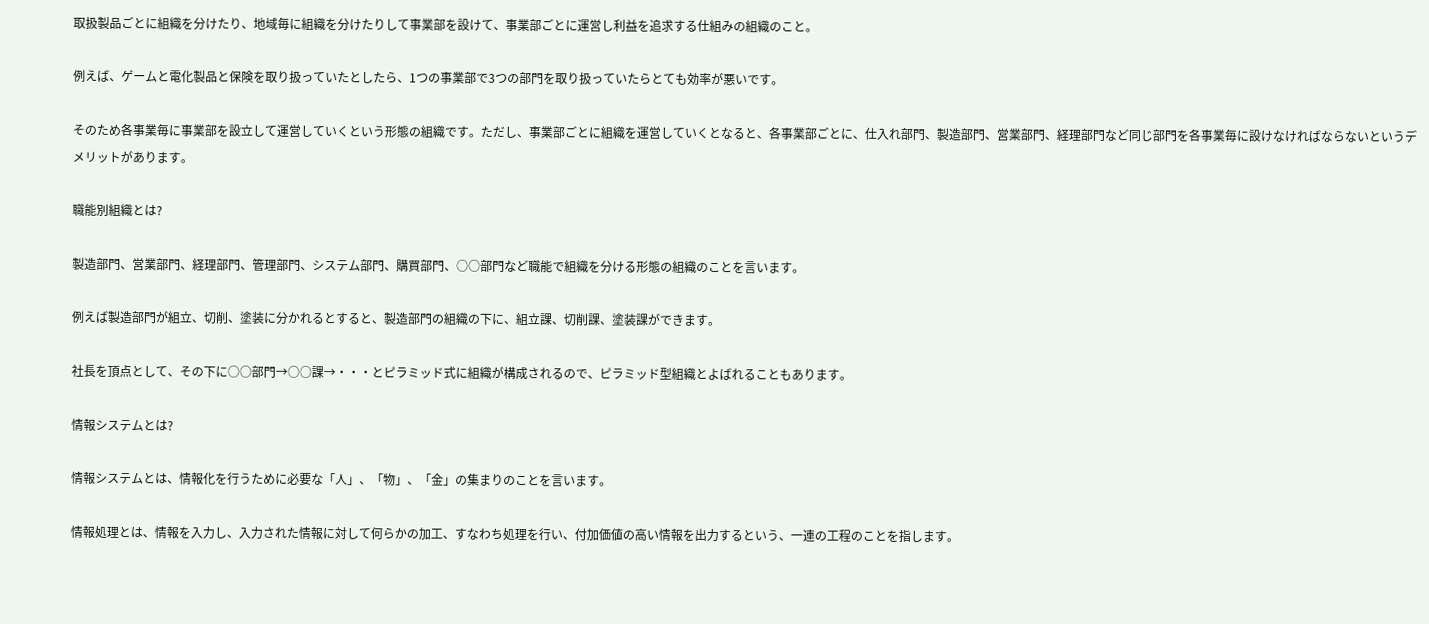取扱製品ごとに組織を分けたり、地域毎に組織を分けたりして事業部を設けて、事業部ごとに運営し利益を追求する仕組みの組織のこと。

例えば、ゲームと電化製品と保険を取り扱っていたとしたら、1つの事業部で3つの部門を取り扱っていたらとても効率が悪いです。

そのため各事業毎に事業部を設立して運営していくという形態の組織です。ただし、事業部ごとに組織を運営していくとなると、各事業部ごとに、仕入れ部門、製造部門、営業部門、経理部門など同じ部門を各事業毎に設けなければならないというデメリットがあります。

職能別組織とは?

製造部門、営業部門、経理部門、管理部門、システム部門、購買部門、○○部門など職能で組織を分ける形態の組織のことを言います。

例えば製造部門が組立、切削、塗装に分かれるとすると、製造部門の組織の下に、組立課、切削課、塗装課ができます。

社長を頂点として、その下に○○部門→○○課→・・・とピラミッド式に組織が構成されるので、ピラミッド型組織とよばれることもあります。

情報システムとは?

情報システムとは、情報化を行うために必要な「人」、「物」、「金」の集まりのことを言います。

情報処理とは、情報を入力し、入力された情報に対して何らかの加工、すなわち処理を行い、付加価値の高い情報を出力するという、一連の工程のことを指します。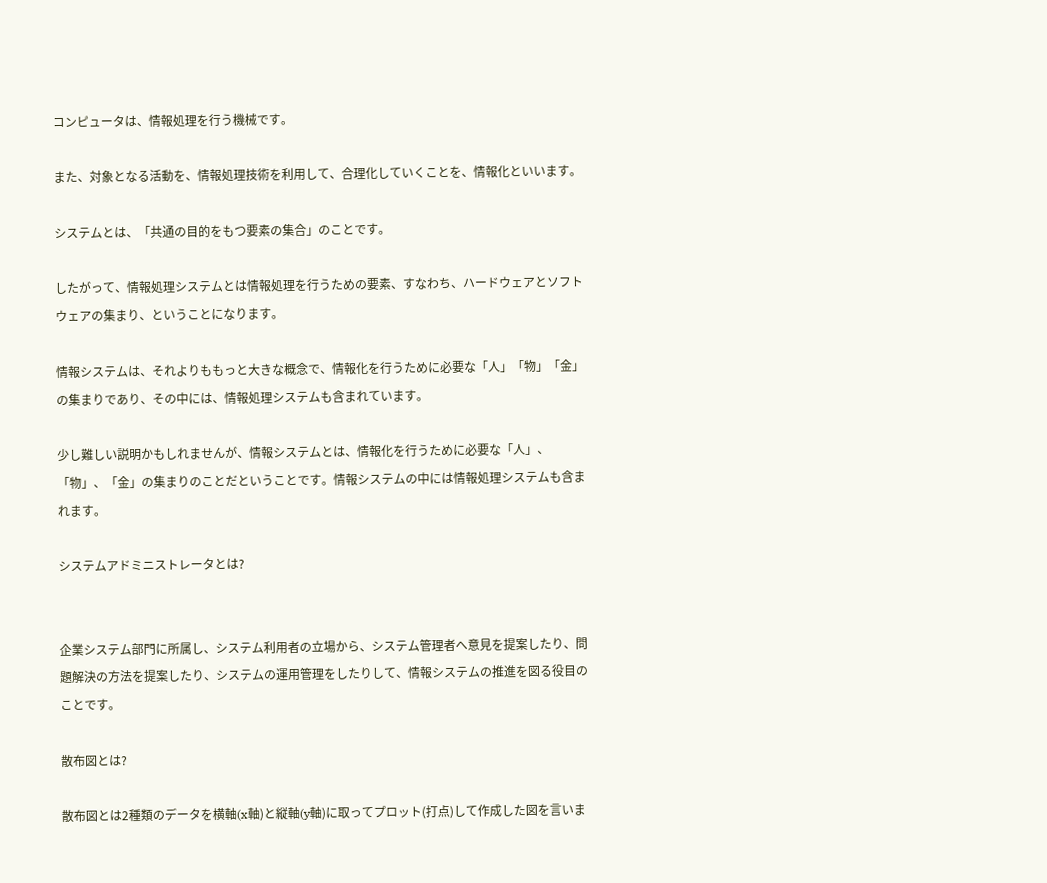コンピュータは、情報処理を行う機械です。

また、対象となる活動を、情報処理技術を利用して、合理化していくことを、情報化といいます。

システムとは、「共通の目的をもつ要素の集合」のことです。

したがって、情報処理システムとは情報処理を行うための要素、すなわち、ハードウェアとソフトウェアの集まり、ということになります。

情報システムは、それよりももっと大きな概念で、情報化を行うために必要な「人」「物」「金」の集まりであり、その中には、情報処理システムも含まれています。

少し難しい説明かもしれませんが、情報システムとは、情報化を行うために必要な「人」、「物」、「金」の集まりのことだということです。情報システムの中には情報処理システムも含まれます。

システムアドミニストレータとは?


企業システム部門に所属し、システム利用者の立場から、システム管理者へ意見を提案したり、問題解決の方法を提案したり、システムの運用管理をしたりして、情報システムの推進を図る役目のことです。

散布図とは?

散布図とは2種類のデータを横軸(x軸)と縦軸(y軸)に取ってプロット(打点)して作成した図を言いま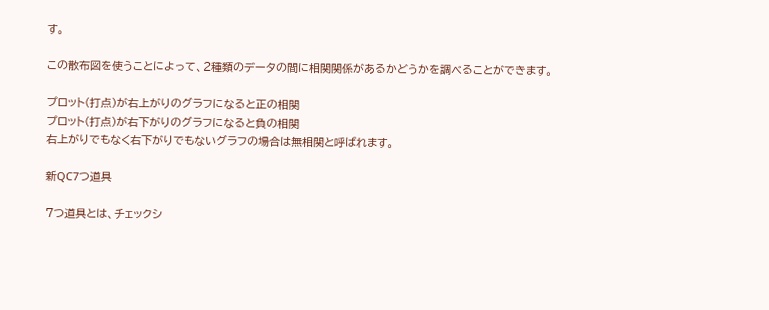す。

この散布図を使うことによって、2種類のデータの間に相関関係があるかどうかを調べることができます。

プロット(打点)が右上がりのグラフになると正の相関
プロット(打点)が右下がりのグラフになると負の相関
右上がりでもなく右下がりでもないグラフの場合は無相関と呼ばれます。

新QC7つ道具

7つ道具とは、チェックシ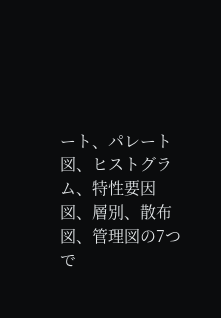ート、パレート図、ヒストグラム、特性要因図、層別、散布図、管理図の7つで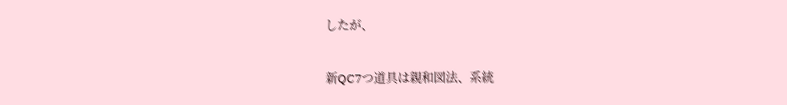したが、

新QC7つ道具は親和図法、系統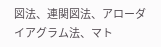図法、連関図法、アローダイアグラム法、マト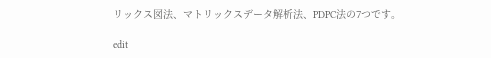リックス図法、マトリックスデータ解析法、PDPC法の7つです。

edit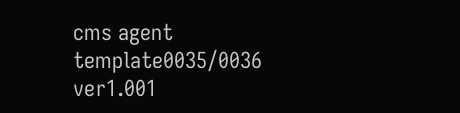cms agent template0035/0036 ver1.001